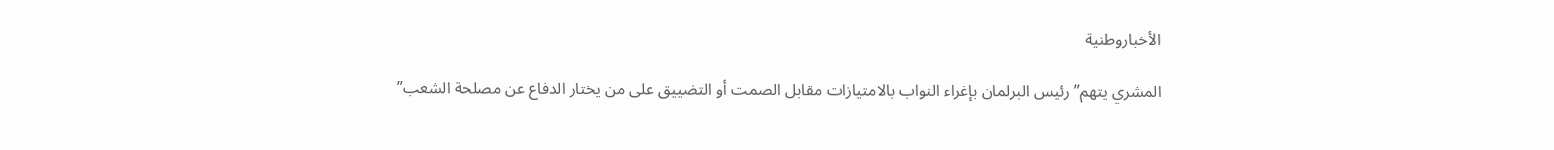الأخباروطنية

المشري يتهم”رئيس البرلمان بإغراء النواب بالامتيازات مقابل الصمت أو التضييق على من يختار الدفاع عن مصلحة الشعب”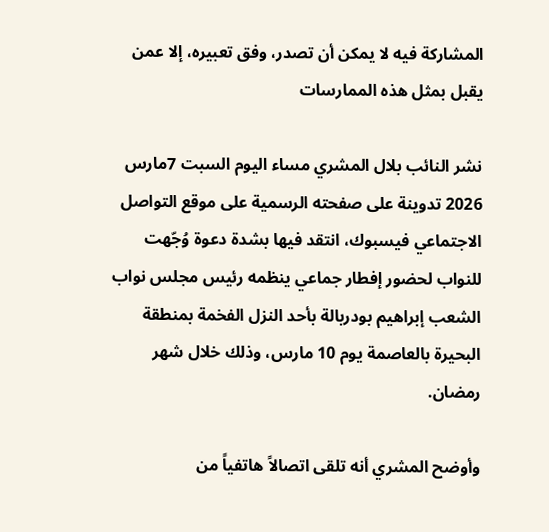المشاركة فيه لا يمكن أن تصدر، وفق تعبيره، إلا عمن يقبل بمثل هذه الممارسات

نشر النائب بلال المشري مساء اليوم السبت 7مارس 2026 تدوينة على صفحته الرسمية على موقع التواصل الاجتماعي فيسبوك، انتقد فيها بشدة دعوة وُجّهت للنواب لحضور إفطار جماعي ينظمه رئيس مجلس نواب الشعب إبراهيم بودربالة بأحد النزل الفخمة بمنطقة البحيرة بالعاصمة يوم 10 مارس، وذلك خلال شهر رمضان.

وأوضح المشري أنه تلقى اتصالاً هاتفياً من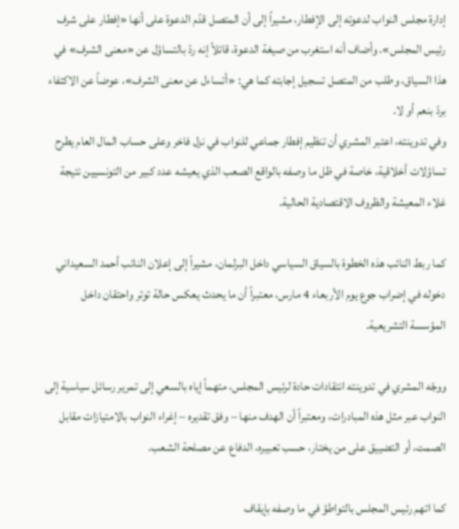إدارة مجلس النواب لدعوته إلى الإفطار، مشيراً إلى أن المتصل قدّم الدعوة على أنها «إفطار على شرف رئيس المجلس». وأضاف أنه استغرب من صيغة الدعوة، قائلاً إنه ردّ بالتساؤل عن «معنى الشرف» في هذا السياق، وطلب من المتصل تسجيل إجابته كما هي: «أتساءل عن معنى الشرف»، عوضاً عن الاكتفاء بردّ بنعم أو لا.
وفي تدوينته، اعتبر المشري أن تنظيم إفطار جماعي للنواب في نزل فاخر وعلى حساب المال العام يطرح تساؤلات أخلاقية، خاصة في ظل ما وصفه بالواقع الصعب الذي يعيشه عدد كبير من التونسيين نتيجة غلاء المعيشة والظروف الاقتصادية الحالية.

كما ربط النائب هذه الخطوة بالسياق السياسي داخل البرلمان، مشيراً إلى إعلان النائب أحمد السعيداني دخوله في إضراب جوع يوم الأربعاء 4 مارس، معتبراً أن ما يحدث يعكس حالة توتر واحتقان داخل المؤسسة التشريعية.

ووجّه المشري في تدوينته انتقادات حادة لرئيس المجلس، متهماً إياه بالسعي إلى تمرير رسائل سياسية إلى النواب عبر مثل هذه المبادرات، ومعتبراً أن الهدف منها – وفق تقديره – إغراء النواب بالامتيازات مقابل الصمت، أو التضييق على من يختار، حسب تعبيره، الدفاع عن مصلحة الشعب.

كما اتهم رئيس المجلس بالتواطؤ في ما وصفه بإيقاف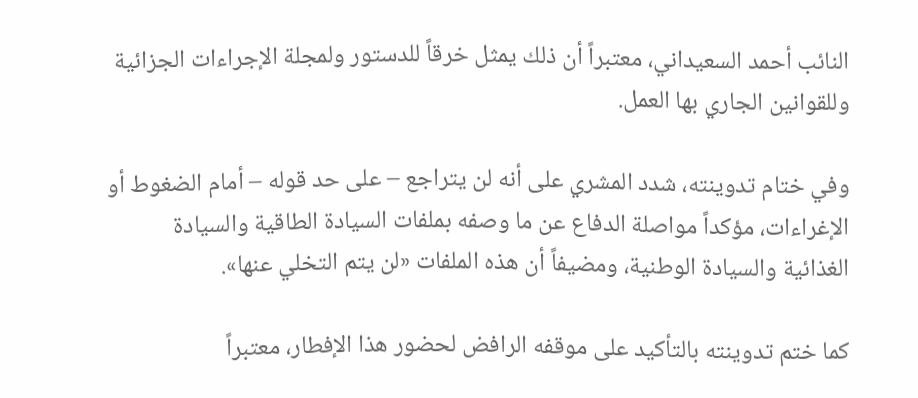النائب أحمد السعيداني، معتبراً أن ذلك يمثل خرقاً للدستور ولمجلة الإجراءات الجزائية وللقوانين الجاري بها العمل.

وفي ختام تدوينته، شدد المشري على أنه لن يتراجع – على حد قوله – أمام الضغوط أو الإغراءات، مؤكداً مواصلة الدفاع عن ما وصفه بملفات السيادة الطاقية والسيادة الغذائية والسيادة الوطنية، ومضيفاً أن هذه الملفات «لن يتم التخلي عنها».

كما ختم تدوينته بالتأكيد على موقفه الرافض لحضور هذا الإفطار، معتبراً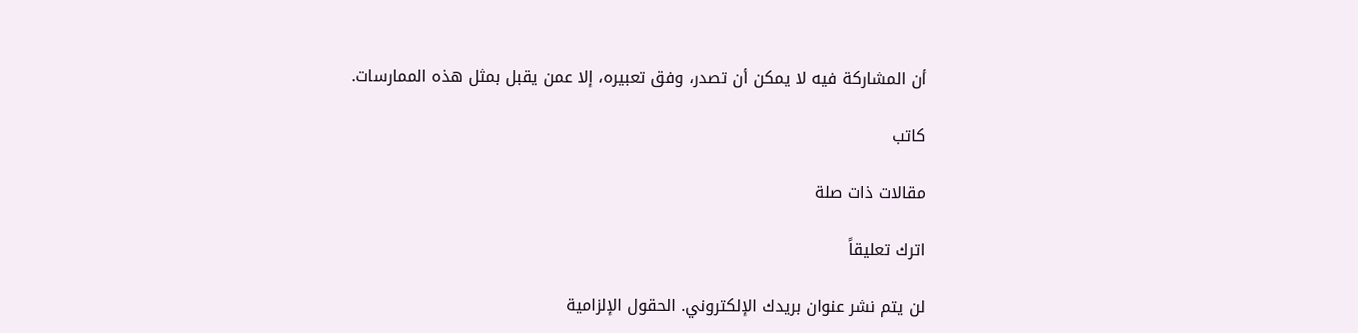أن المشاركة فيه لا يمكن أن تصدر، وفق تعبيره، إلا عمن يقبل بمثل هذه الممارسات.

كاتب

مقالات ذات صلة

اترك تعليقاً

لن يتم نشر عنوان بريدك الإلكتروني. الحقول الإلزامية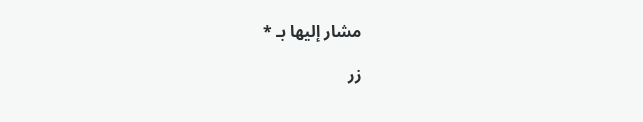مشار إليها بـ *

زر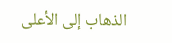الذهاب إلى الأعلى